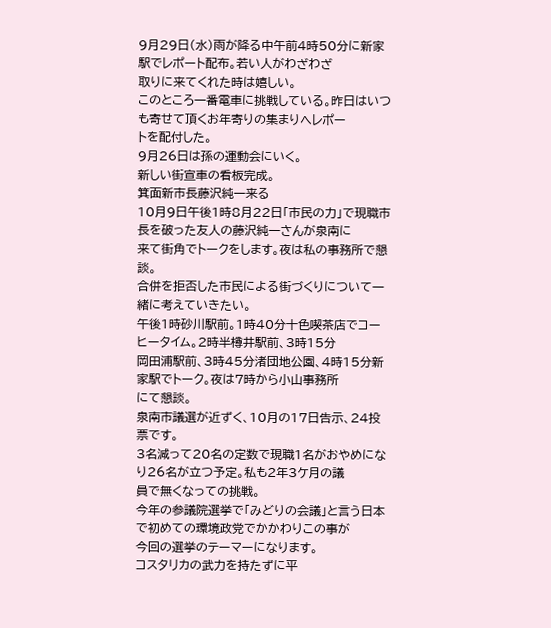9月29日(水)雨が降る中午前4時50分に新家駅でレポート配布。若い人がわざわざ
取りに来てくれた時は嬉しい。
このところ一番電車に挑戦している。昨日はいつも寄せて頂くお年寄りの集まりへレポー
トを配付した。
9月26日は孫の運動会にいく。
新しい街宣車の看板完成。
箕面新市長藤沢純一来る
10月9日午後1時8月22日「市民の力」で現職市長を破った友人の藤沢純一さんが泉南に
来て街角でトークをします。夜は私の事務所で懇談。
合併を拒否した市民による街づくりについて一緒に考えていきたい。
午後1時砂川駅前。1時40分十色喫茶店でコーヒータイム。2時半樽井駅前、3時15分
岡田浦駅前、3時45分渚団地公園、4時15分新家駅でトーク。夜は7時から小山事務所
にて懇談。
泉南市議選が近ずく、10月の17日告示、24投票です。
3名減って20名の定数で現職1名がおやめになり26名が立つ予定。私も2年3ケ月の議
員で無くなっての挑戦。
今年の参議院選挙で「みどりの会議」と言う日本で初めての環境政党でかかわりこの事が
今回の選挙のテーマーになります。
コスタリカの武力を持たずに平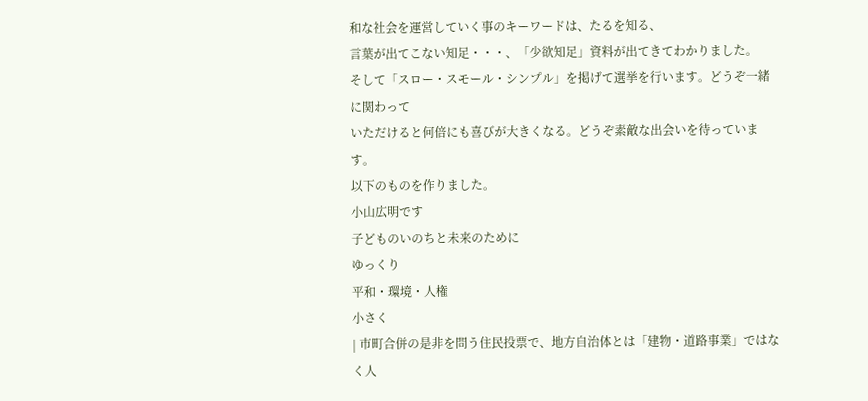和な社会を運営していく事のキーワードは、たるを知る、
言葉が出てこない知足・・・、「少欲知足」資料が出てきてわかりました。
そして「スロー・スモール・シンプル」を掲げて選挙を行います。どうぞ一緒に関わって
いただけると何倍にも喜びが大きくなる。どうぞ素敵な出会いを待っています。
以下のものを作りました。
小山広明です
子どものいのちと未来のために
ゆっくり
平和・環境・人権
小さく
| 市町合併の是非を問う住民投票で、地方自治体とは「建物・道路事業」ではなく人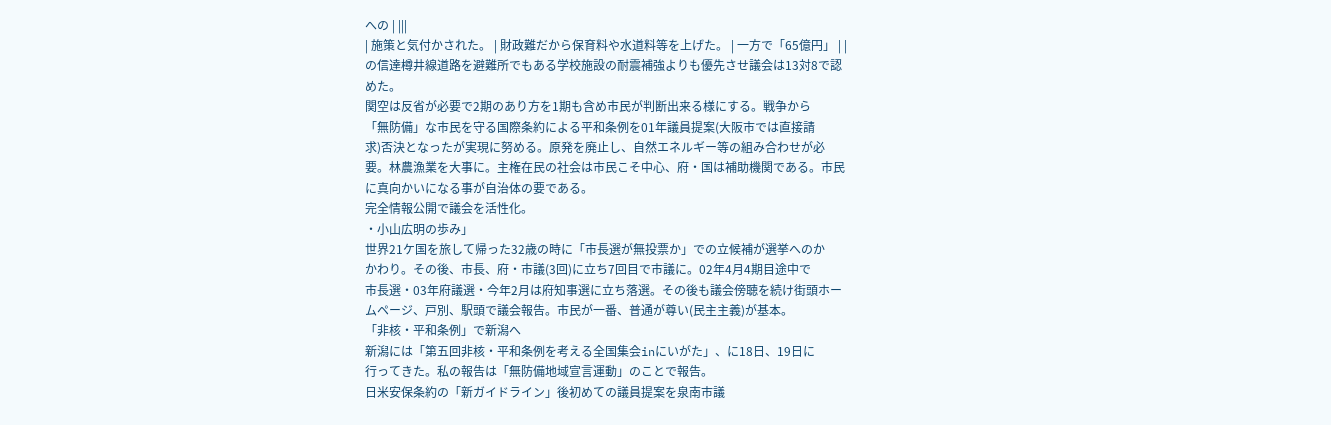への | |||
| 施策と気付かされた。 | 財政難だから保育料や水道料等を上げた。 | 一方で「65億円」 | |
の信達樽井線道路を避難所でもある学校施設の耐震補強よりも優先させ議会は13対8で認
めた。
関空は反省が必要で2期のあり方を1期も含め市民が判断出来る様にする。戦争から
「無防備」な市民を守る国際条約による平和条例を01年議員提案(大阪市では直接請
求)否決となったが実現に努める。原発を廃止し、自然エネルギー等の組み合わせが必
要。林農漁業を大事に。主権在民の社会は市民こそ中心、府・国は補助機関である。市民
に真向かいになる事が自治体の要である。
完全情報公開で議会を活性化。
・小山広明の歩み」
世界21ケ国を旅して帰った32歳の時に「市長選が無投票か」での立候補が選挙へのか
かわり。その後、市長、府・市議(3回)に立ち7回目で市議に。02年4月4期目途中で
市長選・03年府議選・今年2月は府知事選に立ち落選。その後も議会傍聴を続け街頭ホー
ムページ、戸別、駅頭で議会報告。市民が一番、普通が尊い(民主主義)が基本。
「非核・平和条例」で新潟へ
新潟には「第五回非核・平和条例を考える全国集会inにいがた」、に18日、19日に
行ってきた。私の報告は「無防備地域宣言運動」のことで報告。
日米安保条約の「新ガイドライン」後初めての議員提案を泉南市議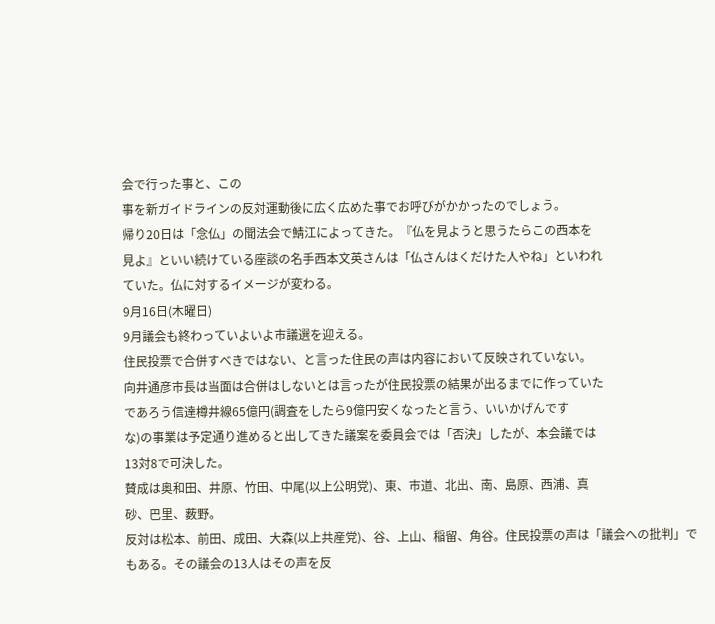会で行った事と、この
事を新ガイドラインの反対運動後に広く広めた事でお呼びがかかったのでしょう。
帰り20日は「念仏」の聞法会で鯖江によってきた。『仏を見ようと思うたらこの西本を
見よ』といい続けている座談の名手西本文英さんは「仏さんはくだけた人やね」といわれ
ていた。仏に対するイメージが変わる。
9月16日(木曜日)
9月議会も終わっていよいよ市議選を迎える。
住民投票で合併すべきではない、と言った住民の声は内容において反映されていない。
向井通彦市長は当面は合併はしないとは言ったが住民投票の結果が出るまでに作っていた
であろう信達樽井線65億円(調査をしたら9億円安くなったと言う、いいかげんです
な)の事業は予定通り進めると出してきた議案を委員会では「否決」したが、本会議では
13対8で可決した。
賛成は奥和田、井原、竹田、中尾(以上公明党)、東、市道、北出、南、島原、西浦、真
砂、巴里、薮野。
反対は松本、前田、成田、大森(以上共産党)、谷、上山、稲留、角谷。住民投票の声は「議会への批判」でもある。その議会の13人はその声を反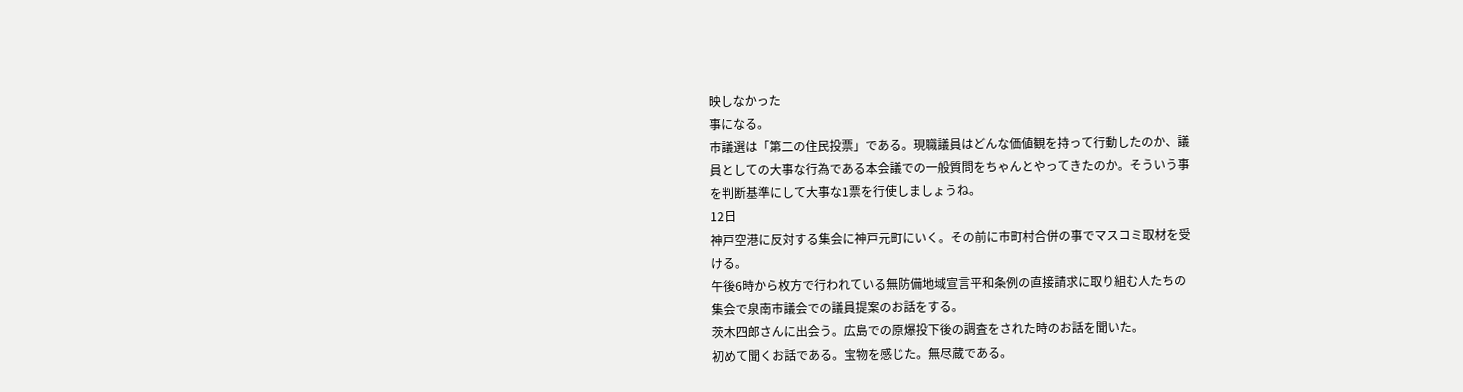映しなかった
事になる。
市議選は「第二の住民投票」である。現職議員はどんな価値観を持って行動したのか、議
員としての大事な行為である本会議での一般質問をちゃんとやってきたのか。そういう事
を判断基準にして大事な1票を行使しましょうね。
12日
神戸空港に反対する集会に神戸元町にいく。その前に市町村合併の事でマスコミ取材を受
ける。
午後6時から枚方で行われている無防備地域宣言平和条例の直接請求に取り組む人たちの
集会で泉南市議会での議員提案のお話をする。
茨木四郎さんに出会う。広島での原爆投下後の調査をされた時のお話を聞いた。
初めて聞くお話である。宝物を感じた。無尽蔵である。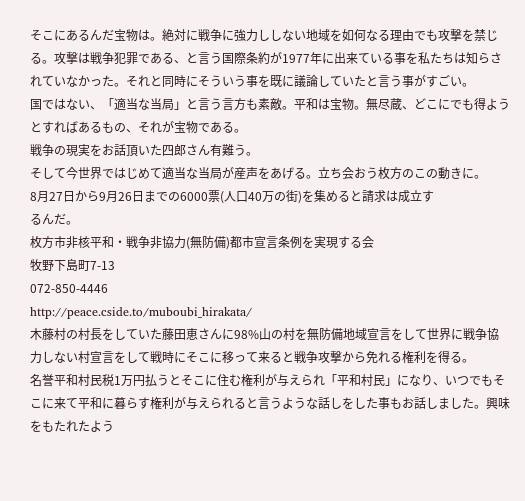そこにあるんだ宝物は。絶対に戦争に強力ししない地域を如何なる理由でも攻撃を禁じ
る。攻撃は戦争犯罪である、と言う国際条約が1977年に出来ている事を私たちは知らさ
れていなかった。それと同時にそういう事を既に議論していたと言う事がすごい。
国ではない、「適当な当局」と言う言方も素敵。平和は宝物。無尽蔵、どこにでも得よう
とすればあるもの、それが宝物である。
戦争の現実をお話頂いた四郎さん有難う。
そして今世界ではじめて適当な当局が産声をあげる。立ち会おう枚方のこの動きに。
8月27日から9月26日までの6000票(人口40万の街)を集めると請求は成立す
るんだ。
枚方市非核平和・戦争非協力(無防備)都市宣言条例を実現する会
牧野下島町7-13
072-850-4446
http://peace.cside.to/muboubi_hirakata/
木藤村の村長をしていた藤田恵さんに98%山の村を無防備地域宣言をして世界に戦争協
力しない村宣言をして戦時にそこに移って来ると戦争攻撃から免れる権利を得る。
名誉平和村民税1万円払うとそこに住む権利が与えられ「平和村民」になり、いつでもそ
こに来て平和に暮らす権利が与えられると言うような話しをした事もお話しました。興味
をもたれたよう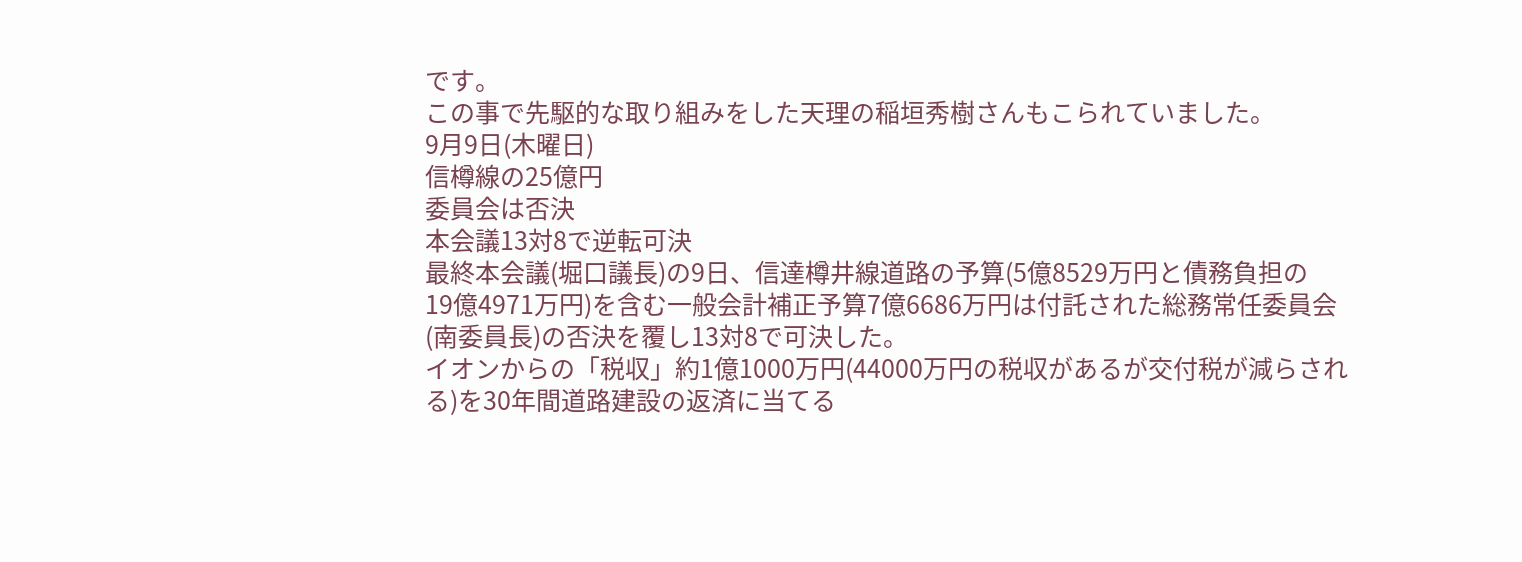です。
この事で先駆的な取り組みをした天理の稲垣秀樹さんもこられていました。
9月9日(木曜日)
信樽線の25億円
委員会は否決
本会議13対8で逆転可決
最終本会議(堀口議長)の9日、信達樽井線道路の予算(5億8529万円と債務負担の
19億4971万円)を含む一般会計補正予算7億6686万円は付託された総務常任委員会
(南委員長)の否決を覆し13対8で可決した。
イオンからの「税収」約1億1000万円(44000万円の税収があるが交付税が減らされ
る)を30年間道路建設の返済に当てる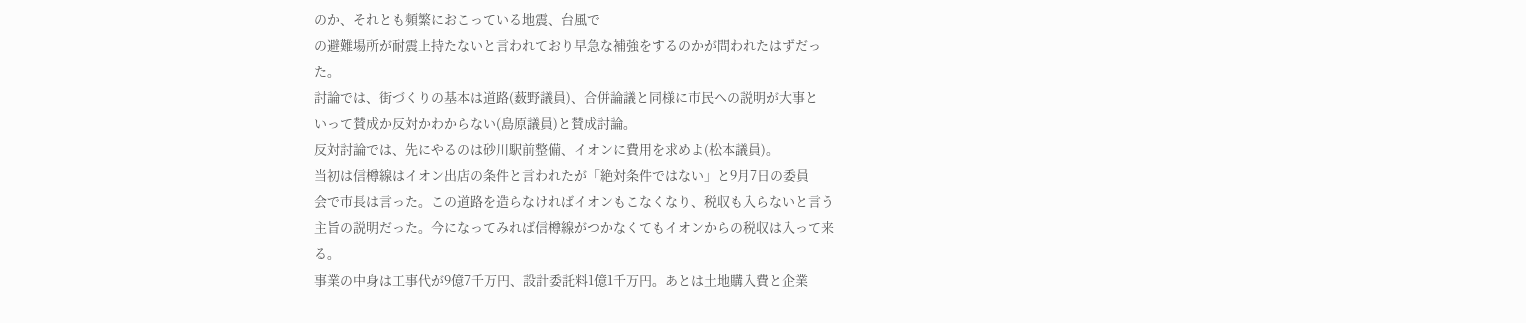のか、それとも頻繁におこっている地震、台風で
の避難場所が耐震上持たないと言われており早急な補強をするのかが問われたはずだっ
た。
討論では、街づくりの基本は道路(薮野議員)、合併論議と同様に市民ヘの説明が大事と
いって賛成か反対かわからない(島原議員)と賛成討論。
反対討論では、先にやるのは砂川駅前整備、イオンに費用を求めよ(松本議員)。
当初は信樽線はイオン出店の条件と言われたが「絶対条件ではない」と9月7日の委員
会で市長は言った。この道路を造らなければイオンもこなくなり、税収も入らないと言う
主旨の説明だった。今になってみれば信樽線がつかなくてもイオンからの税収は入って来
る。
事業の中身は工事代が9億7千万円、設計委託料1億1千万円。あとは土地購入費と企業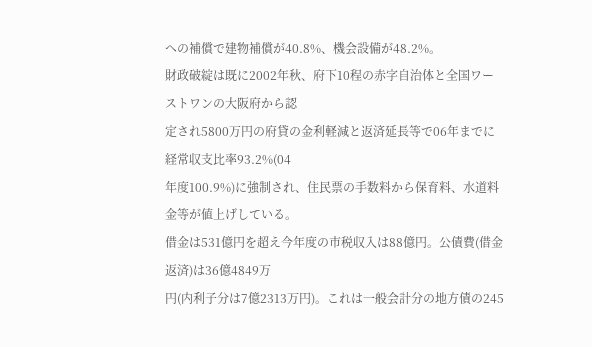への補償で建物補償が40.8%、機会設備が48.2%。
財政破綻は既に2002年秋、府下10程の赤字自治体と全国ワーストワンの大阪府から認
定され5800万円の府貸の金利軽減と返済延長等で06年までに経常収支比率93.2%(04
年度100.9%)に強制され、住民票の手数料から保育料、水道料金等が値上げしている。
借金は531億円を超え今年度の市税収入は88億円。公債費(借金返済)は36億4849万
円(内利子分は7億2313万円)。これは一般会計分の地方債の245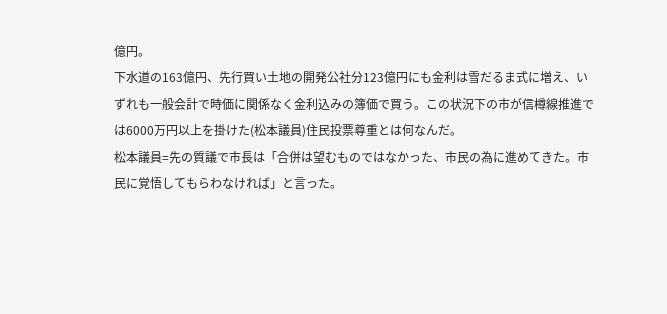億円。
下水道の163億円、先行買い土地の開発公社分123億円にも金利は雪だるま式に増え、い
ずれも一般会計で時価に関係なく金利込みの簿価で買う。この状況下の市が信樽線推進で
は6000万円以上を掛けた(松本議員)住民投票尊重とは何なんだ。
松本議員=先の質議で市長は「合併は望むものではなかった、市民の為に進めてきた。市
民に覚悟してもらわなければ」と言った。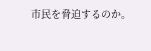市民を脅迫するのか。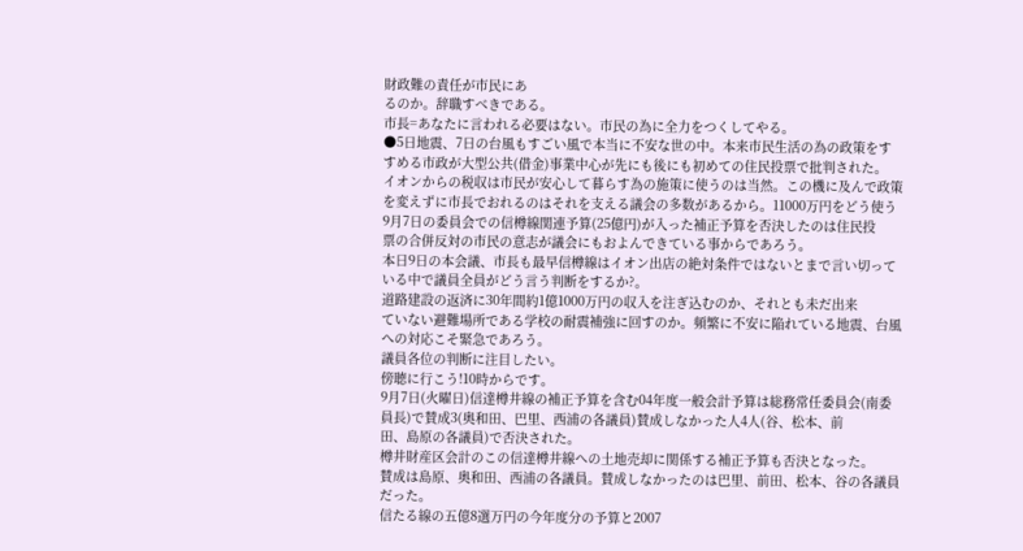財政難の責任が市民にあ
るのか。辞職すべきである。
市長=あなたに言われる必要はない。市民の為に全力をつくしてやる。
●5日地震、7日の台風もすごい風で本当に不安な世の中。本来市民生活の為の政策をす
すめる市政が大型公共(借金)事業中心が先にも後にも初めての住民投票で批判された。
イオンからの税収は市民が安心して暮らす為の施策に使うのは当然。この機に及んで政策
を変えずに市長でおれるのはそれを支える議会の多数があるから。11000万円をどう使う
9月7日の委員会での信樽線関連予算(25億円)が入った補正予算を否決したのは住民投
票の合併反対の市民の意志が議会にもおよんできている事からであろう。
本日9日の本会議、市長も最早信樽線はイオン出店の絶対条件ではないとまで言い切って
いる中で議員全員がどう言う判断をするか?。
道路建設の返済に30年間約1億1000万円の収入を注ぎ込むのか、それとも未だ出来
ていない避難場所である学校の耐震補強に回すのか。頻繁に不安に陥れている地震、台風
への対応こそ緊急であろう。
議員各位の判断に注目したい。
傍聴に行こう!10時からです。
9月7日(火曜日)信達樽井線の補正予算を含む04年度一般会計予算は総務常任委員会(南委
員長)で賛成3(奥和田、巴里、西浦の各議員)賛成しなかった人4人(谷、松本、前
田、島原の各議員)で否決された。
樽井財産区会計のこの信達樽井線への土地売却に関係する補正予算も否決となった。
賛成は島原、奥和田、西浦の各議員。賛成しなかったのは巴里、前田、松本、谷の各議員
だった。
信たる線の五億8選万円の今年度分の予算と2007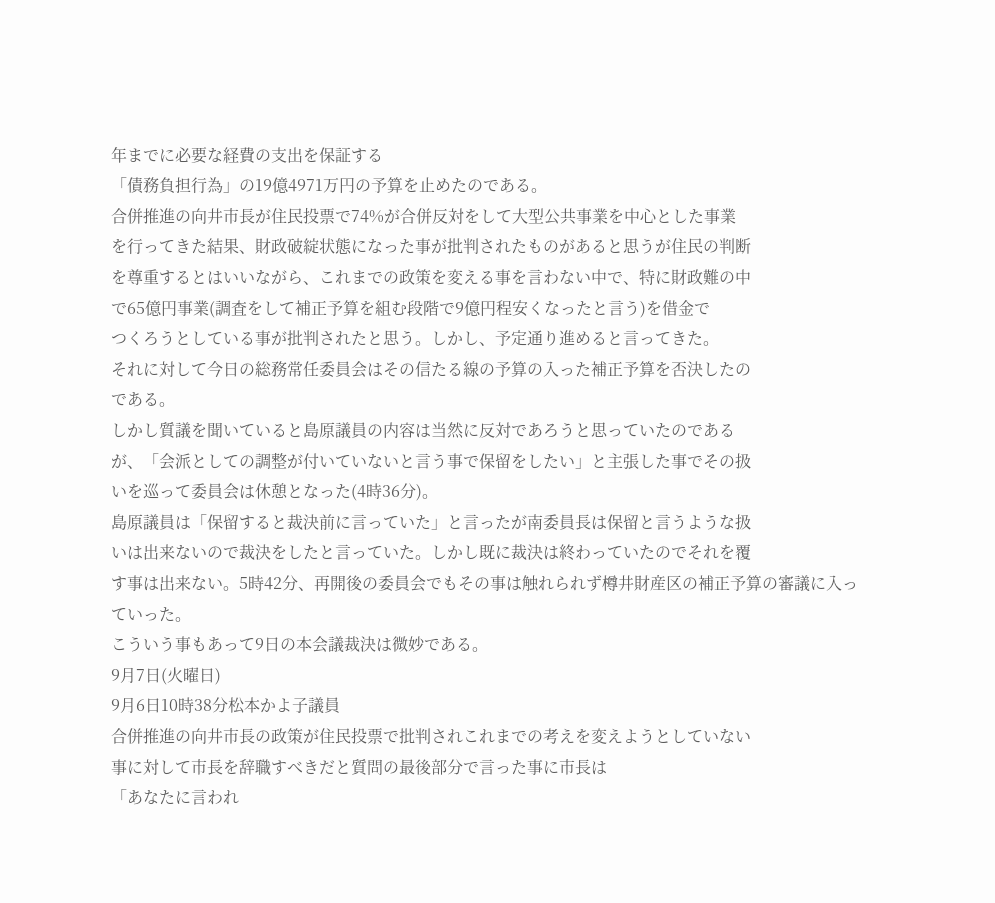年までに必要な経費の支出を保証する
「債務負担行為」の19億4971万円の予算を止めたのである。
合併推進の向井市長が住民投票で74%が合併反対をして大型公共事業を中心とした事業
を行ってきた結果、財政破綻状態になった事が批判されたものがあると思うが住民の判断
を尊重するとはいいながら、これまでの政策を変える事を言わない中で、特に財政難の中
で65億円事業(調査をして補正予算を組む段階で9億円程安くなったと言う)を借金で
つくろうとしている事が批判されたと思う。しかし、予定通り進めると言ってきた。
それに対して今日の総務常任委員会はその信たる線の予算の入った補正予算を否決したの
である。
しかし質議を聞いていると島原議員の内容は当然に反対であろうと思っていたのである
が、「会派としての調整が付いていないと言う事で保留をしたい」と主張した事でその扱
いを巡って委員会は休憩となった(4時36分)。
島原議員は「保留すると裁決前に言っていた」と言ったが南委員長は保留と言うような扱
いは出来ないので裁決をしたと言っていた。しかし既に裁決は終わっていたのでそれを覆
す事は出来ない。5時42分、再開後の委員会でもその事は触れられず樽井財産区の補正予算の審議に入っ
ていった。
こういう事もあって9日の本会議裁決は微妙である。
9月7日(火曜日)
9月6日10時38分松本かよ子議員
合併推進の向井市長の政策が住民投票で批判されこれまでの考えを変えようとしていない
事に対して市長を辞職すべきだと質問の最後部分で言った事に市長は
「あなたに言われ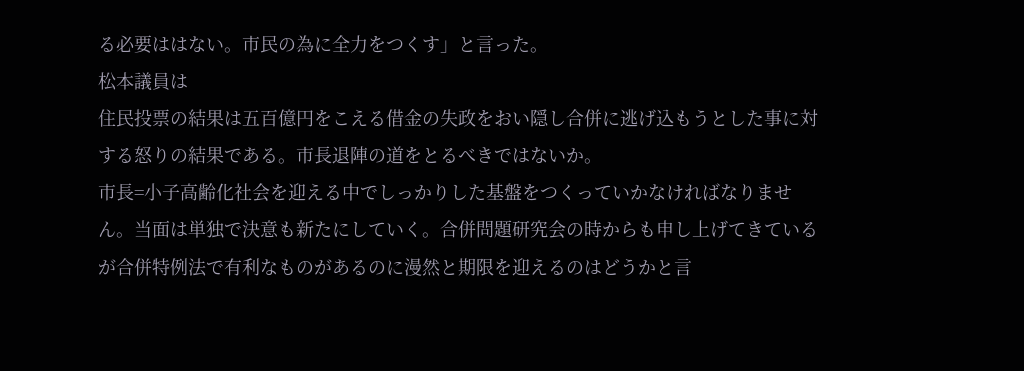る必要ははない。市民の為に全力をつくす」と言った。
松本議員は
住民投票の結果は五百億円をこえる借金の失政をおい隠し合併に逃げ込もうとした事に対
する怒りの結果である。市長退陣の道をとるべきではないか。
市長=小子高齢化社会を迎える中でしっかりした基盤をつくっていかなければなりませ
ん。当面は単独で決意も新たにしていく。合併問題研究会の時からも申し上げてきている
が合併特例法で有利なものがあるのに漫然と期限を迎えるのはどうかと言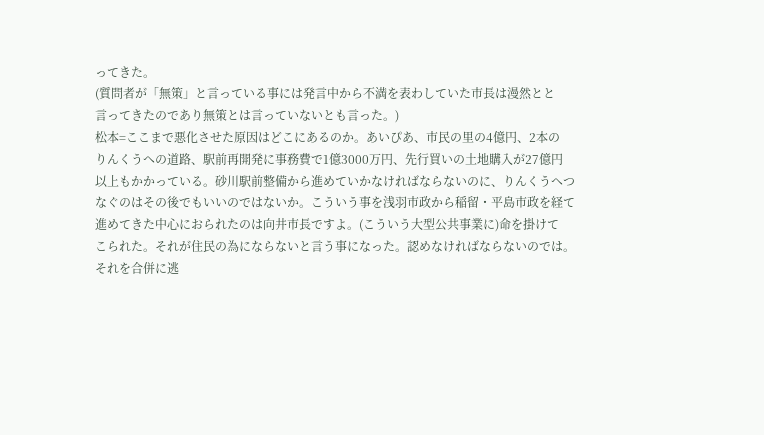ってきた。
(質問者が「無策」と言っている事には発言中から不満を表わしていた市長は漫然とと
言ってきたのであり無策とは言っていないとも言った。)
松本=ここまで悪化させた原因はどこにあるのか。あいぴあ、市民の里の4億円、2本の
りんくうへの道路、駅前再開発に事務費で1億3000万円、先行買いの土地購入が27億円
以上もかかっている。砂川駅前整備から進めていかなければならないのに、りんくうへつ
なぐのはその後でもいいのではないか。こういう事を浅羽市政から稲留・平島市政を経て
進めてきた中心におられたのは向井市長ですよ。(こういう大型公共事業に)命を掛けて
こられた。それが住民の為にならないと言う事になった。認めなければならないのでは。
それを合併に逃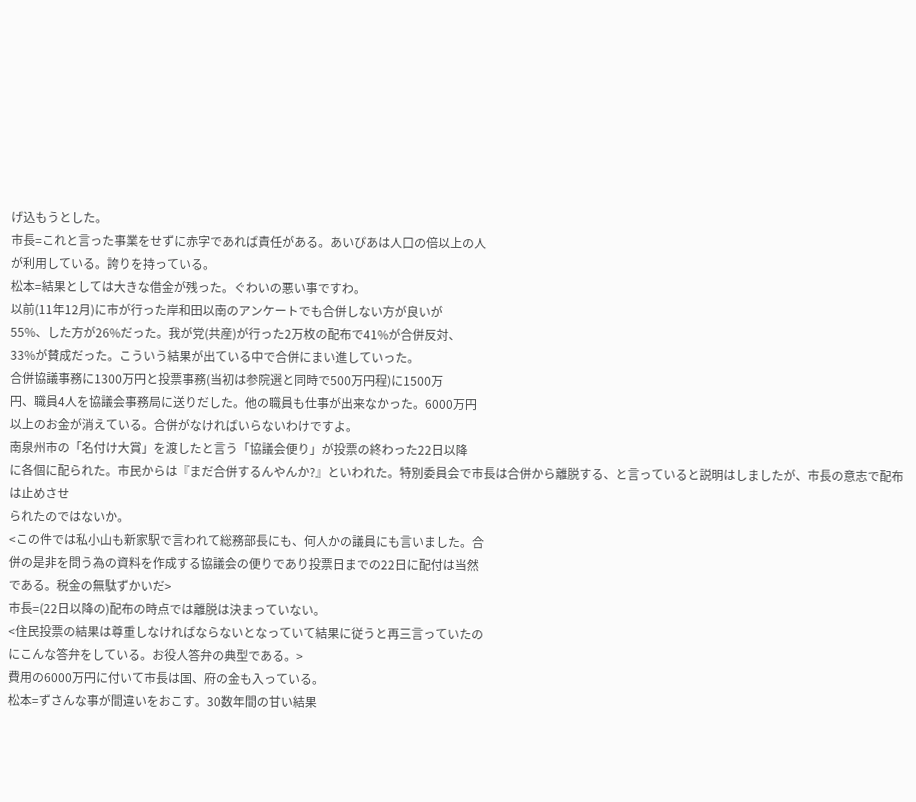げ込もうとした。
市長=これと言った事業をせずに赤字であれば責任がある。あいぴあは人口の倍以上の人
が利用している。誇りを持っている。
松本=結果としては大きな借金が残った。ぐわいの悪い事ですわ。
以前(11年12月)に市が行った岸和田以南のアンケートでも合併しない方が良いが
55%、した方が26%だった。我が党(共産)が行った2万枚の配布で41%が合併反対、
33%が賛成だった。こういう結果が出ている中で合併にまい進していった。
合併協議事務に1300万円と投票事務(当初は参院選と同時で500万円程)に1500万
円、職員4人を協議会事務局に送りだした。他の職員も仕事が出来なかった。6000万円
以上のお金が消えている。合併がなければいらないわけですよ。
南泉州市の「名付け大賞」を渡したと言う「協議会便り」が投票の終わった22日以降
に各個に配られた。市民からは『まだ合併するんやんか?』といわれた。特別委員会で市長は合併から離脱する、と言っていると説明はしましたが、市長の意志で配布は止めさせ
られたのではないか。
<この件では私小山も新家駅で言われて総務部長にも、何人かの議員にも言いました。合
併の是非を問う為の資料を作成する協議会の便りであり投票日までの22日に配付は当然
である。税金の無駄ずかいだ>
市長=(22日以降の)配布の時点では離脱は決まっていない。
<住民投票の結果は尊重しなければならないとなっていて結果に従うと再三言っていたの
にこんな答弁をしている。お役人答弁の典型である。>
費用の6000万円に付いて市長は国、府の金も入っている。
松本=ずさんな事が間違いをおこす。30数年間の甘い結果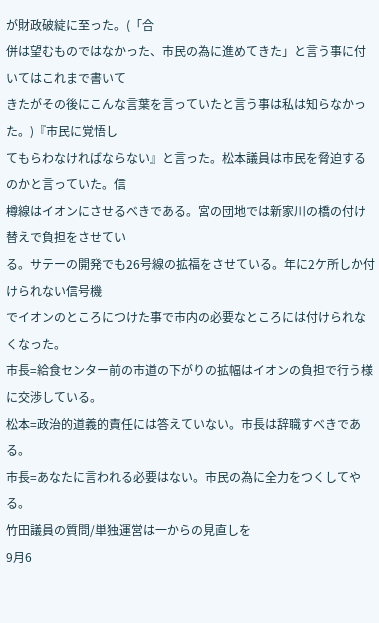が財政破綻に至った。(「合
併は望むものではなかった、市民の為に進めてきた」と言う事に付いてはこれまで書いて
きたがその後にこんな言葉を言っていたと言う事は私は知らなかった。)『市民に覚悟し
てもらわなければならない』と言った。松本議員は市民を脅迫するのかと言っていた。信
樽線はイオンにさせるべきである。宮の団地では新家川の橋の付け替えで負担をさせてい
る。サテーの開発でも26号線の拡福をさせている。年に2ケ所しか付けられない信号機
でイオンのところにつけた事で市内の必要なところには付けられなくなった。
市長=給食センター前の市道の下がりの拡幅はイオンの負担で行う様に交渉している。
松本=政治的道義的責任には答えていない。市長は辞職すべきである。
市長=あなたに言われる必要はない。市民の為に全力をつくしてやる。
竹田議員の質問/単独運営は一からの見直しを
9月6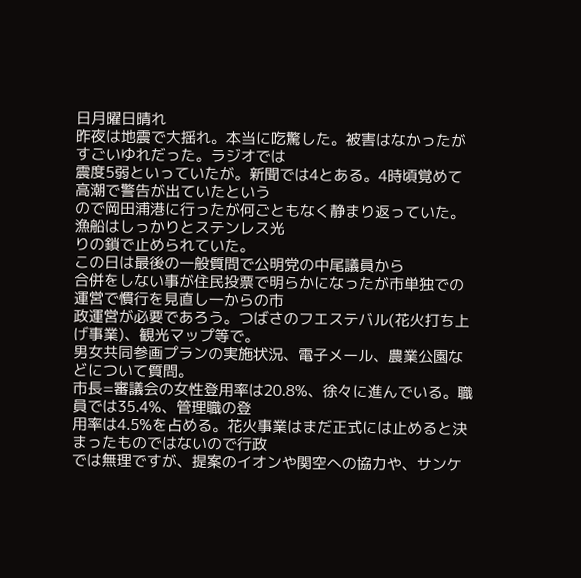日月曜日晴れ
昨夜は地震で大揺れ。本当に吃驚した。被害はなかったがすごいゆれだった。ラジオでは
震度5弱といっていたが。新聞では4とある。4時頃覚めて高潮で警告が出ていたという
ので岡田浦港に行ったが何ごともなく静まり返っていた。漁船はしっかりとステンレス光
りの鎖で止められていた。
この日は最後の一般質問で公明党の中尾議員から
合併をしない事が住民投票で明らかになったが市単独での運営で慣行を見直し一からの市
政運営が必要であろう。つばさのフエステバル(花火打ち上げ事業)、観光マップ等で。
男女共同参画プランの実施状況、電子メール、農業公園などについて質問。
市長=審議会の女性登用率は20.8%、徐々に進んでいる。職員では35.4%、管理職の登
用率は4.5%を占める。花火事業はまだ正式には止めると決まったものではないので行政
では無理ですが、提案のイオンや関空への協力や、サンケ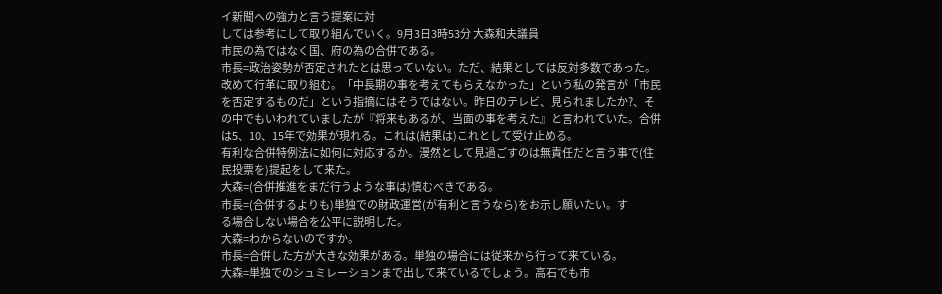イ新聞への強力と言う提案に対
しては参考にして取り組んでいく。9月3日3時53分 大森和夫議員
市民の為ではなく国、府の為の合併である。
市長=政治姿勢が否定されたとは思っていない。ただ、結果としては反対多数であった。
改めて行革に取り組む。「中長期の事を考えてもらえなかった」という私の発言が「市民
を否定するものだ」という指摘にはそうではない。昨日のテレビ、見られましたか?、そ
の中でもいわれていましたが『将来もあるが、当面の事を考えた』と言われていた。合併
は5、10、15年で効果が現れる。これは(結果は)これとして受け止める。
有利な合併特例法に如何に対応するか。漫然として見過ごすのは無責任だと言う事で(住
民投票を)提起をして来た。
大森=(合併推進をまだ行うような事は)慎むべきである。
市長=(合併するよりも)単独での財政運営(が有利と言うなら)をお示し願いたい。す
る場合しない場合を公平に説明した。
大森=わからないのですか。
市長=合併した方が大きな効果がある。単独の場合には従来から行って来ている。
大森=単独でのシュミレーションまで出して来ているでしょう。高石でも市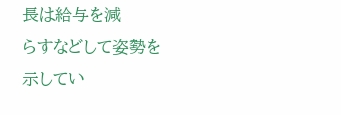長は給与を減
らすなどして姿勢を示してい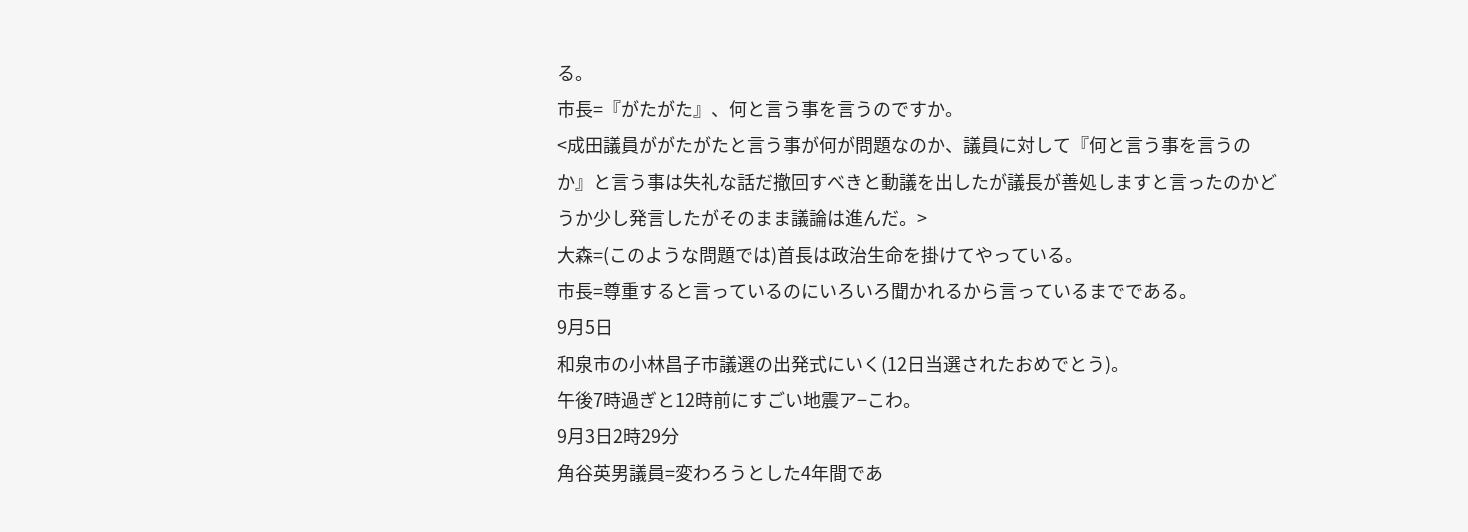る。
市長=『がたがた』、何と言う事を言うのですか。
<成田議員ががたがたと言う事が何が問題なのか、議員に対して『何と言う事を言うの
か』と言う事は失礼な話だ撤回すべきと動議を出したが議長が善処しますと言ったのかど
うか少し発言したがそのまま議論は進んだ。>
大森=(このような問題では)首長は政治生命を掛けてやっている。
市長=尊重すると言っているのにいろいろ聞かれるから言っているまでである。
9月5日
和泉市の小林昌子市議選の出発式にいく(12日当選されたおめでとう)。
午後7時過ぎと12時前にすごい地震ア−こわ。
9月3日2時29分
角谷英男議員=変わろうとした4年間であ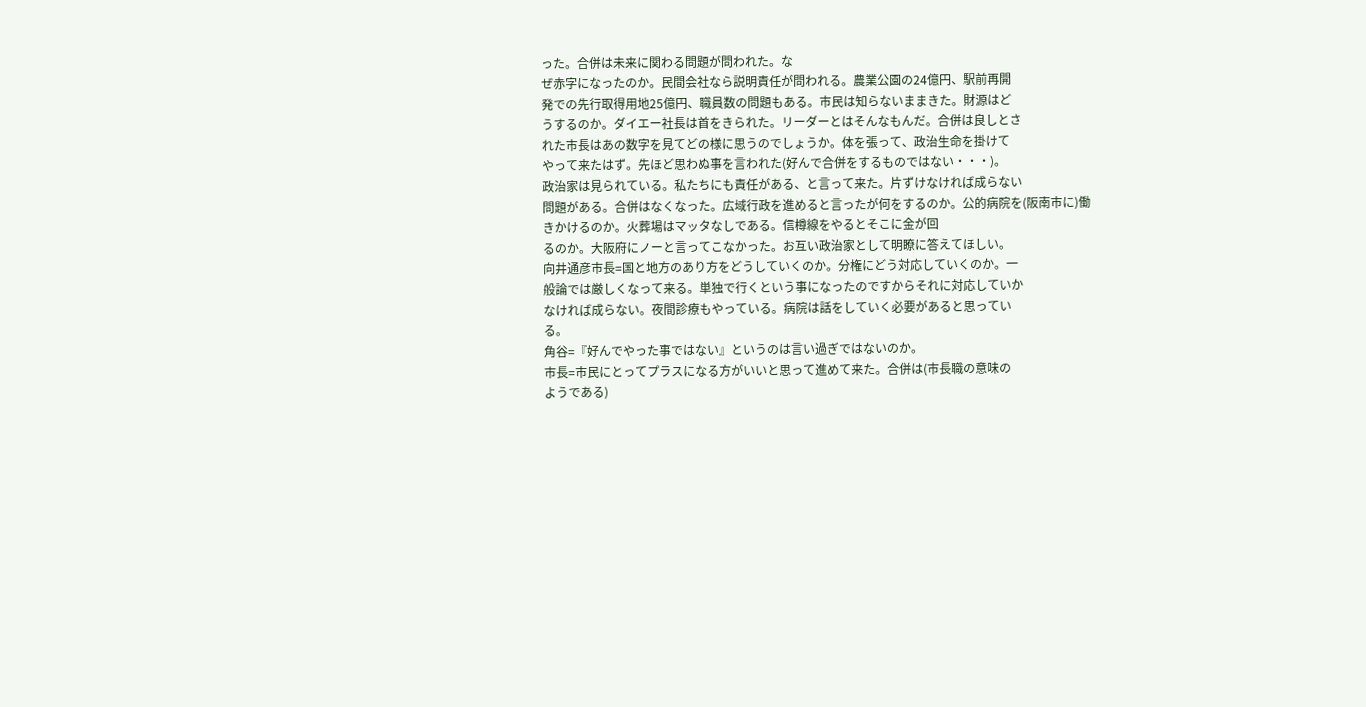った。合併は未来に関わる問題が問われた。な
ぜ赤字になったのか。民間会社なら説明責任が問われる。農業公園の24億円、駅前再開
発での先行取得用地25億円、職員数の問題もある。市民は知らないままきた。財源はど
うするのか。ダイエー社長は首をきられた。リーダーとはそんなもんだ。合併は良しとさ
れた市長はあの数字を見てどの様に思うのでしょうか。体を張って、政治生命を掛けて
やって来たはず。先ほど思わぬ事を言われた(好んで合併をするものではない・・・)。
政治家は見られている。私たちにも責任がある、と言って来た。片ずけなければ成らない
問題がある。合併はなくなった。広域行政を進めると言ったが何をするのか。公的病院を(阪南市に)働きかけるのか。火葬場はマッタなしである。信樽線をやるとそこに金が回
るのか。大阪府にノーと言ってこなかった。お互い政治家として明瞭に答えてほしい。
向井通彦市長=国と地方のあり方をどうしていくのか。分権にどう対応していくのか。一
般論では厳しくなって来る。単独で行くという事になったのですからそれに対応していか
なければ成らない。夜間診療もやっている。病院は話をしていく必要があると思ってい
る。
角谷=『好んでやった事ではない』というのは言い過ぎではないのか。
市長=市民にとってプラスになる方がいいと思って進めて来た。合併は(市長職の意味の
ようである)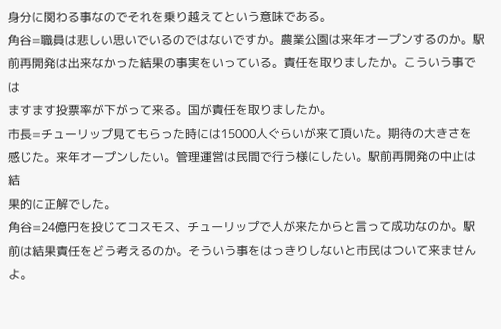身分に関わる事なのでそれを乗り越えてという意味である。
角谷=職員は悲しい思いでいるのではないですか。農業公園は来年オープンするのか。駅
前再開発は出来なかった結果の事実をいっている。責任を取りましたか。こういう事では
ますます投票率が下がって来る。国が責任を取りましたか。
市長=チューリップ見てもらった時には15000人ぐらいが来て頂いた。期待の大きさを
感じた。来年オープンしたい。管理運営は民間で行う様にしたい。駅前再開発の中止は結
果的に正解でした。
角谷=24億円を投じてコスモス、チューリップで人が来たからと言って成功なのか。駅
前は結果責任をどう考えるのか。そういう事をはっきりしないと市民はついて来ません
よ。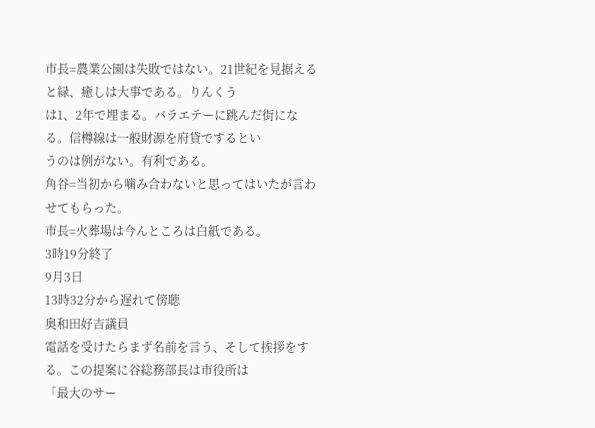市長=農業公園は失敗ではない。21世紀を見据えると緑、癒しは大事である。りんくう
は1、2年で埋まる。バラエテーに跳んだ街になる。信樽線は一般財源を府貸でするとい
うのは例がない。有利である。
角谷=当初から噛み合わないと思ってはいたが言わせてもらった。
市長=火葬場は今んところは白紙である。
3時19分終了
9月3日
13時32分から遅れて傍聴
奥和田好吉議員
電話を受けたらまず名前を言う、そして挨拶をする。この提案に谷総務部長は市役所は
「最大のサー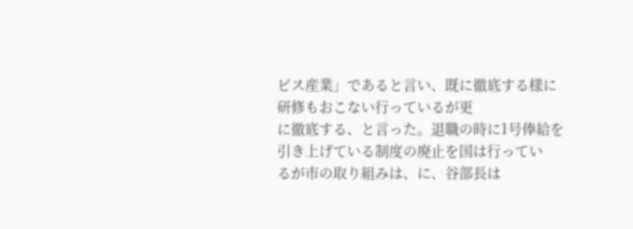ビス産業」であると言い、既に徹底する様に研修もおこない行っているが更
に徹底する、と言った。退職の時に1号俸給を引き上げている制度の廃止を国は行ってい
るが市の取り組みは、に、谷部長は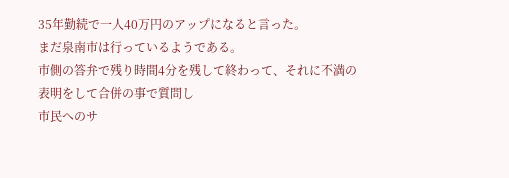35年勤続で一人40万円のアップになると言った。
まだ泉南市は行っているようである。
市側の答弁で残り時間4分を残して終わって、それに不満の表明をして合併の事で質問し
市民へのサ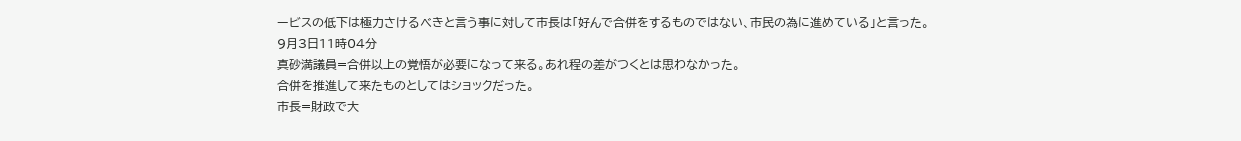ービスの低下は極力さけるべきと言う事に対して市長は「好んで合併をするものではない、市民の為に進めている」と言った。
9月3日11時04分
真砂満議員=合併以上の覚悟が必要になって来る。あれ程の差がつくとは思わなかった。
合併を推進して来たものとしてはショックだった。
市長=財政で大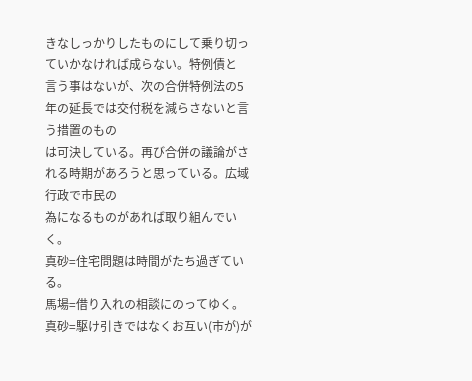きなしっかりしたものにして乗り切っていかなければ成らない。特例債と
言う事はないが、次の合併特例法の5年の延長では交付税を減らさないと言う措置のもの
は可決している。再び合併の議論がされる時期があろうと思っている。広域行政で市民の
為になるものがあれば取り組んでいく。
真砂=住宅問題は時間がたち過ぎている。
馬場=借り入れの相談にのってゆく。
真砂=駆け引きではなくお互い(市が)が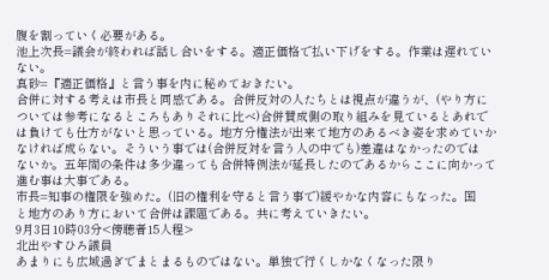腹を割っていく必要がある。
池上次長=議会が終われば話し合いをする。適正価格で払い下げをする。作業は遅れてい
ない。
真砂=『適正価格』と言う事を内に秘めておきたい。
合併に対する考えは市長と同感である。合併反対の人たちとは視点が違うが、(やり方に
ついては参考になるところもありそれに比べ)合併賛成側の取り組みを見ているとあれで
は負けても仕方がないと思っている。地方分権法が出来て地方のあるべき姿を求めていか
なければ成らない。そういう事では(合併反対を言う人の中でも)差違はなかったのでは
ないか。五年間の条件は多少違っても合併特例法が延長したのであるからここに向かって
進む事は大事である。
市長=知事の権限を強めた。(旧の権利を守ると言う事で)緩やかな内容にもなった。国
と地方のあり方において合併は課題である。共に考えていきたい。
9月3日10時03分<傍聴者15人程>
北出やすひろ議員
あまりにも広域過ぎでまとまるものではない。単独で行くしかなくなった限り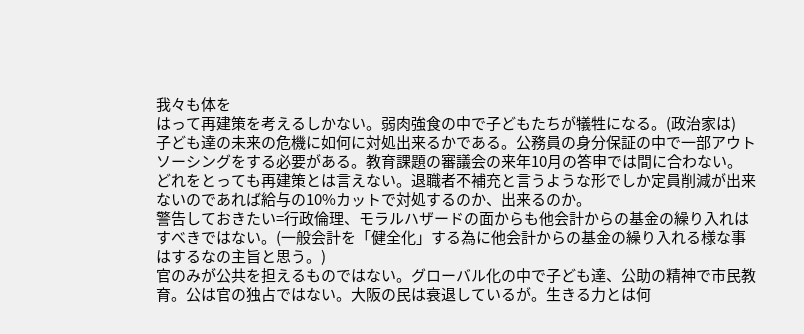我々も体を
はって再建策を考えるしかない。弱肉強食の中で子どもたちが犠牲になる。(政治家は)
子ども達の未来の危機に如何に対処出来るかである。公務員の身分保証の中で一部アウト
ソーシングをする必要がある。教育課題の審議会の来年10月の答申では間に合わない。
どれをとっても再建策とは言えない。退職者不補充と言うような形でしか定員削減が出来
ないのであれば給与の10%カットで対処するのか、出来るのか。
警告しておきたい=行政倫理、モラルハザードの面からも他会計からの基金の繰り入れは
すべきではない。(一般会計を「健全化」する為に他会計からの基金の繰り入れる様な事
はするなの主旨と思う。)
官のみが公共を担えるものではない。グローバル化の中で子ども達、公助の精神で市民教
育。公は官の独占ではない。大阪の民は衰退しているが。生きる力とは何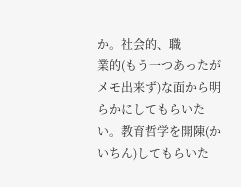か。社会的、職
業的(もう一つあったがメモ出来ず)な面から明らかにしてもらいたい。教育哲学を開陳(かいちん)してもらいた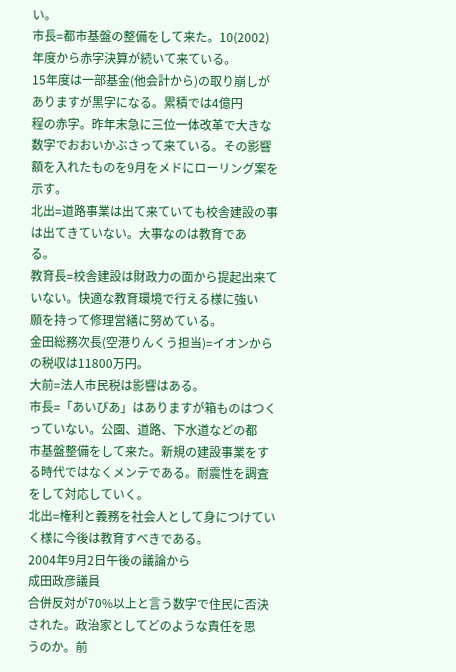い。
市長=都市基盤の整備をして来た。10(2002)年度から赤字決算が続いて来ている。
15年度は一部基金(他会計から)の取り崩しがありますが黒字になる。累積では4億円
程の赤字。昨年末急に三位一体改革で大きな数字でおおいかぶさって来ている。その影響
額を入れたものを9月をメドにローリング案を示す。
北出=道路事業は出て来ていても校舎建設の事は出てきていない。大事なのは教育であ
る。
教育長=校舎建設は財政力の面から提起出来ていない。快適な教育環境で行える様に強い
願を持って修理営繕に努めている。
金田総務次長(空港りんくう担当)=イオンからの税収は11800万円。
大前=法人市民税は影響はある。
市長=「あいぴあ」はありますが箱ものはつくっていない。公園、道路、下水道などの都
市基盤整備をして来た。新規の建設事業をする時代ではなくメンテである。耐震性を調査
をして対応していく。
北出=権利と義務を社会人として身につけていく様に今後は教育すべきである。
2004年9月2日午後の議論から
成田政彦議員
合併反対が70%以上と言う数字で住民に否決された。政治家としてどのような責任を思
うのか。前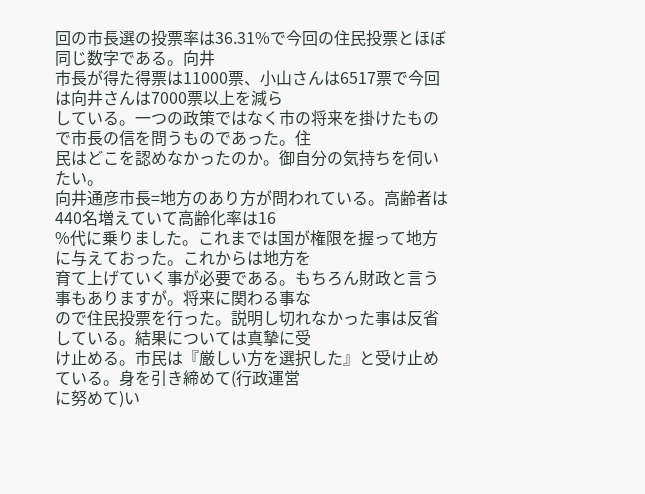回の市長選の投票率は36.31%で今回の住民投票とほぼ同じ数字である。向井
市長が得た得票は11000票、小山さんは6517票で今回は向井さんは7000票以上を減ら
している。一つの政策ではなく市の将来を掛けたもので市長の信を問うものであった。住
民はどこを認めなかったのか。御自分の気持ちを伺いたい。
向井通彦市長=地方のあり方が問われている。高齢者は440名増えていて高齢化率は16
%代に乗りました。これまでは国が権限を握って地方に与えておった。これからは地方を
育て上げていく事が必要である。もちろん財政と言う事もありますが。将来に関わる事な
ので住民投票を行った。説明し切れなかった事は反省している。結果については真摯に受
け止める。市民は『厳しい方を選択した』と受け止めている。身を引き締めて(行政運営
に努めて)い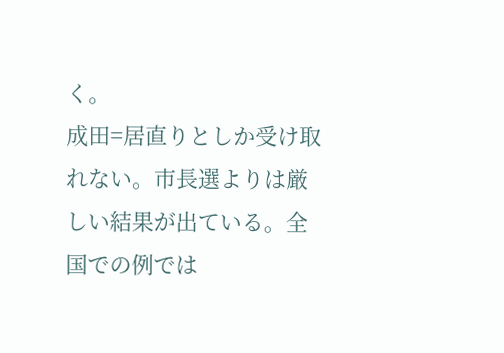く。
成田=居直りとしか受け取れない。市長選よりは厳しい結果が出ている。全国での例では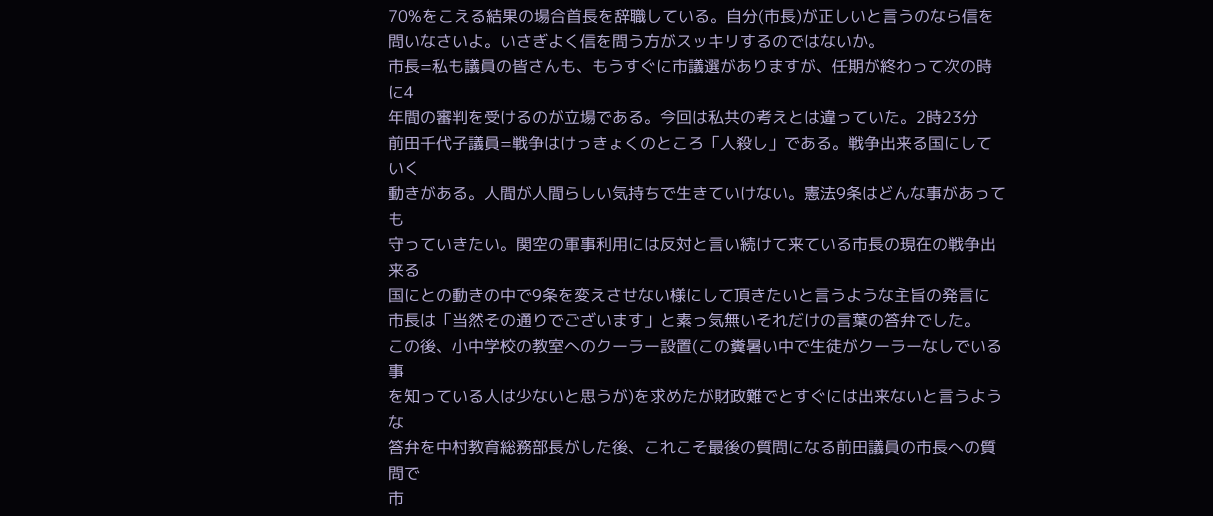70%をこえる結果の場合首長を辞職している。自分(市長)が正しいと言うのなら信を
問いなさいよ。いさぎよく信を問う方がスッキリするのではないか。
市長=私も議員の皆さんも、もうすぐに市議選がありますが、任期が終わって次の時に4
年間の審判を受けるのが立場である。今回は私共の考えとは違っていた。2時23分
前田千代子議員=戦争はけっきょくのところ「人殺し」である。戦争出来る国にしていく
動きがある。人間が人間らしい気持ちで生きていけない。憲法9条はどんな事があっても
守っていきたい。関空の軍事利用には反対と言い続けて来ている市長の現在の戦争出来る
国にとの動きの中で9条を変えさせない様にして頂きたいと言うような主旨の発言に
市長は「当然その通りでございます」と素っ気無いそれだけの言葉の答弁でした。
この後、小中学校の教室へのクーラー設置(この糞暑い中で生徒がクーラーなしでいる事
を知っている人は少ないと思うが)を求めたが財政難でとすぐには出来ないと言うような
答弁を中村教育総務部長がした後、これこそ最後の質問になる前田議員の市長への質問で
市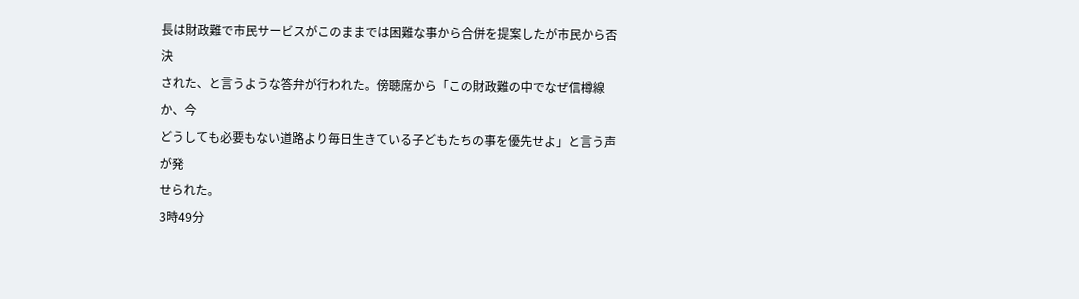長は財政難で市民サービスがこのままでは困難な事から合併を提案したが市民から否決
された、と言うような答弁が行われた。傍聴席から「この財政難の中でなぜ信樽線か、今
どうしても必要もない道路より毎日生きている子どもたちの事を優先せよ」と言う声が発
せられた。
3時49分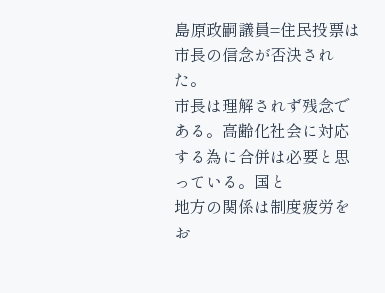島原政嗣議員=住民投票は市長の信念が否決された。
市長は理解されず残念である。高齢化社会に対応する為に合併は必要と思っている。国と
地方の関係は制度疲労をお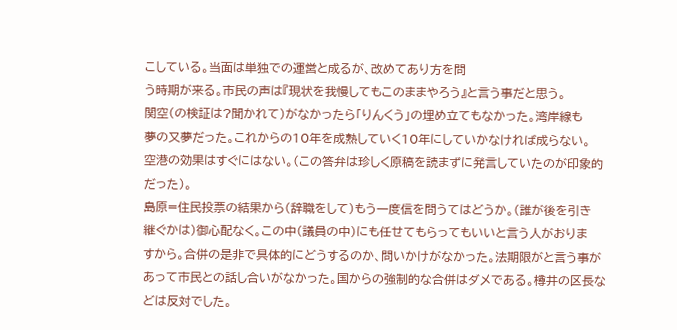こしている。当面は単独での運営と成るが、改めてあり方を問
う時期が来る。市民の声は『現状を我慢してもこのままやろう』と言う事だと思う。
関空(の検証は?聞かれて)がなかったら「りんくう」の埋め立てもなかった。湾岸線も
夢の又夢だった。これからの10年を成熟していく10年にしていかなければ成らない。
空港の効果はすぐにはない。(この答弁は珍しく原稿を読まずに発言していたのが印象的
だった)。
島原=住民投票の結果から(辞職をして)もう一度信を問うてはどうか。(誰が後を引き
継ぐかは)御心配なく。この中(議員の中)にも任せてもらってもいいと言う人がおりま
すから。合併の是非で具体的にどうするのか、問いかけがなかった。法期限がと言う事が
あって市民との話し合いがなかった。国からの強制的な合併はダメである。樽井の区長な
どは反対でした。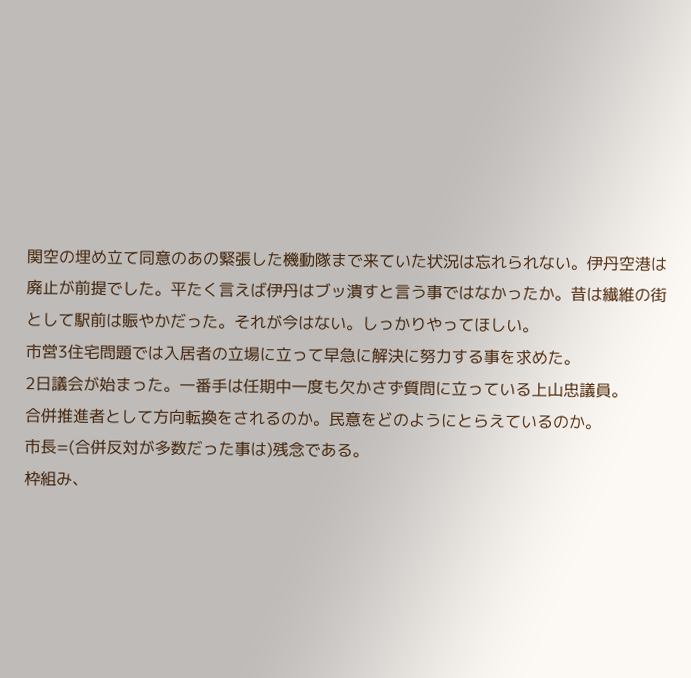関空の埋め立て同意のあの緊張した機動隊まで来ていた状況は忘れられない。伊丹空港は
廃止が前提でした。平たく言えば伊丹はブッ潰すと言う事ではなかったか。昔は繊維の街
として駅前は賑やかだった。それが今はない。しっかりやってほしい。
市営3住宅問題では入居者の立場に立って早急に解決に努力する事を求めた。
2日議会が始まった。一番手は任期中一度も欠かさず質問に立っている上山忠議員。
合併推進者として方向転換をされるのか。民意をどのようにとらえているのか。
市長=(合併反対が多数だった事は)残念である。
枠組み、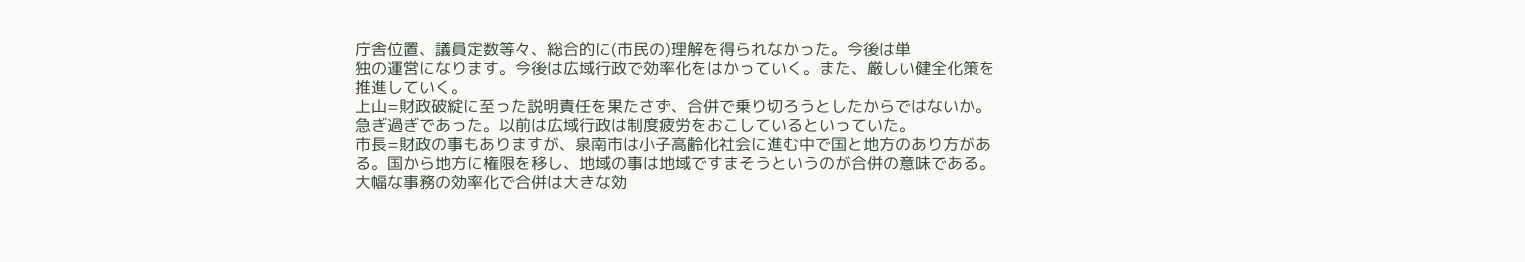庁舎位置、議員定数等々、総合的に(市民の)理解を得られなかった。今後は単
独の運営になります。今後は広域行政で効率化をはかっていく。また、厳しい健全化策を
推進していく。
上山=財政破綻に至った説明責任を果たさず、合併で乗り切ろうとしたからではないか。
急ぎ過ぎであった。以前は広域行政は制度疲労をおこしているといっていた。
市長=財政の事もありますが、泉南市は小子高齢化社会に進む中で国と地方のあり方があ
る。国から地方に権限を移し、地域の事は地域ですまそうというのが合併の意味である。
大幅な事務の効率化で合併は大きな効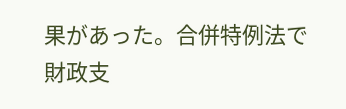果があった。合併特例法で財政支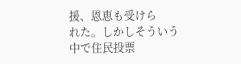援、恩恵も受けら
れた。しかしそういう中で住民投票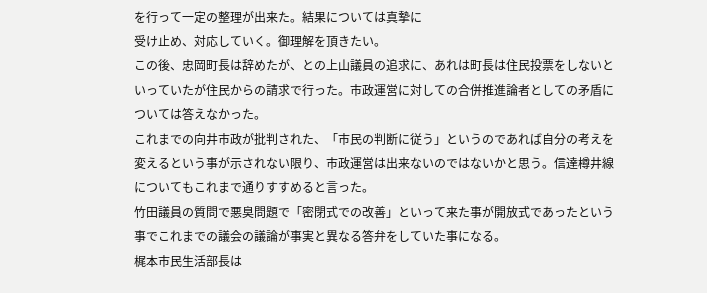を行って一定の整理が出来た。結果については真摯に
受け止め、対応していく。御理解を頂きたい。
この後、忠岡町長は辞めたが、との上山議員の追求に、あれは町長は住民投票をしないと
いっていたが住民からの請求で行った。市政運営に対しての合併推進論者としての矛盾に
ついては答えなかった。
これまでの向井市政が批判された、「市民の判断に従う」というのであれば自分の考えを
変えるという事が示されない限り、市政運営は出来ないのではないかと思う。信達樽井線
についてもこれまで通りすすめると言った。
竹田議員の質問で悪臭問題で「密閉式での改善」といって来た事が開放式であったという
事でこれまでの議会の議論が事実と異なる答弁をしていた事になる。
梶本市民生活部長は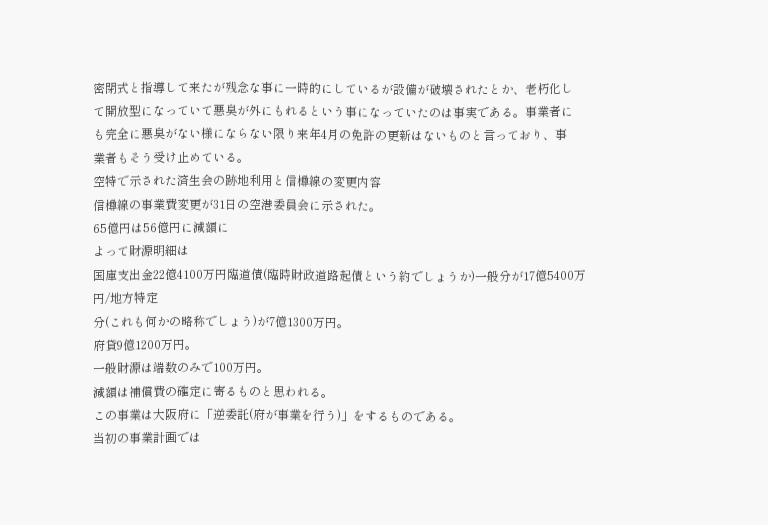密閉式と指導して来たが残念な事に一時的にしているが設備が破壊されたとか、老朽化し
て開放型になっていて悪臭が外にもれるという事になっていたのは事実である。事業者に
も完全に悪臭がない様にならない限り来年4月の免許の更新はないものと言っており、事
業者もそう受け止めている。
空特で示された済生会の跡地利用と信樽線の変更内容
信樽線の事業費変更が31日の空港委員会に示された。
65億円は56億円に減額に
よって財源明細は
国庫支出金22億4100万円臨道債(臨時財政道路起債という約でしょうか)一般分が17億5400万円/地方特定
分(これも何かの略称でしょう)が7億1300万円。
府貸9億1200万円。
一般財源は端数のみで100万円。
減額は補償費の確定に寄るものと思われる。
この事業は大阪府に「逆委託(府が事業を行う)」をするものである。
当初の事業計画では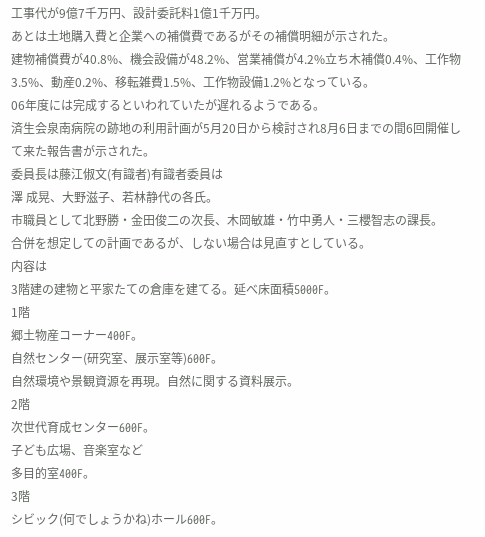工事代が9億7千万円、設計委託料1億1千万円。
あとは土地購入費と企業への補償費であるがその補償明細が示された。
建物補償費が40.8%、機会設備が48.2%、営業補償が4.2%立ち木補償0.4%、工作物
3.5%、動産0.2%、移転雑費1.5%、工作物設備1.2%となっている。
06年度には完成するといわれていたが遅れるようである。
済生会泉南病院の跡地の利用計画が5月20日から検討され8月6日までの間6回開催し
て来た報告書が示された。
委員長は藤江俶文(有識者)有識者委員は
澤 成晃、大野滋子、若林静代の各氏。
市職員として北野勝・金田俊二の次長、木岡敏雄・竹中勇人・三櫻智志の課長。
合併を想定しての計画であるが、しない場合は見直すとしている。
内容は
3階建の建物と平家たての倉庫を建てる。延べ床面積5000F。
1階
郷土物産コーナー400F。
自然センター(研究室、展示室等)600F。
自然環境や景観資源を再現。自然に関する資料展示。
2階
次世代育成センター600F。
子ども広場、音楽室など
多目的室400F。
3階
シビック(何でしょうかね)ホール600F。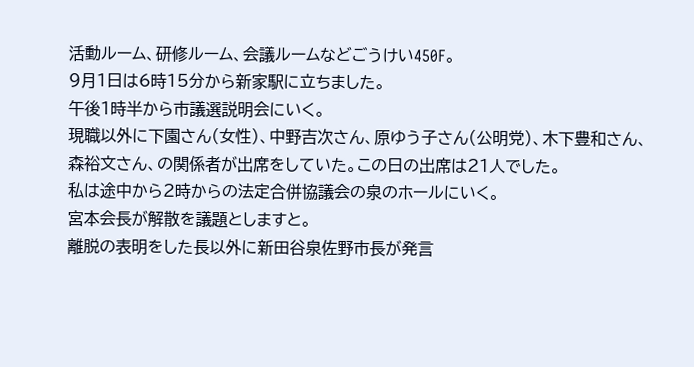活動ルーム、研修ルーム、会議ルームなどごうけい450F。
9月1日は6時15分から新家駅に立ちました。
午後1時半から市議選説明会にいく。
現職以外に下園さん(女性)、中野吉次さん、原ゆう子さん(公明党)、木下豊和さん、
森裕文さん、の関係者が出席をしていた。この日の出席は21人でした。
私は途中から2時からの法定合併協議会の泉のホールにいく。
宮本会長が解散を議題としますと。
離脱の表明をした長以外に新田谷泉佐野市長が発言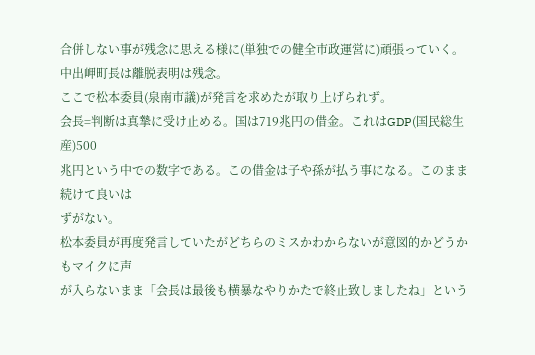合併しない事が残念に思える様に(単独での健全市政運営に)頑張っていく。
中出岬町長は離脱表明は残念。
ここで松本委員(泉南市議)が発言を求めたが取り上げられず。
会長=判断は真摯に受け止める。国は719兆円の借金。これはGDP(国民総生産)500
兆円という中での数字である。この借金は子や孫が払う事になる。このまま続けて良いは
ずがない。
松本委員が再度発言していたがどちらのミスかわからないが意図的かどうかもマイクに声
が入らないまま「会長は最後も横暴なやりかたで終止致しましたね」という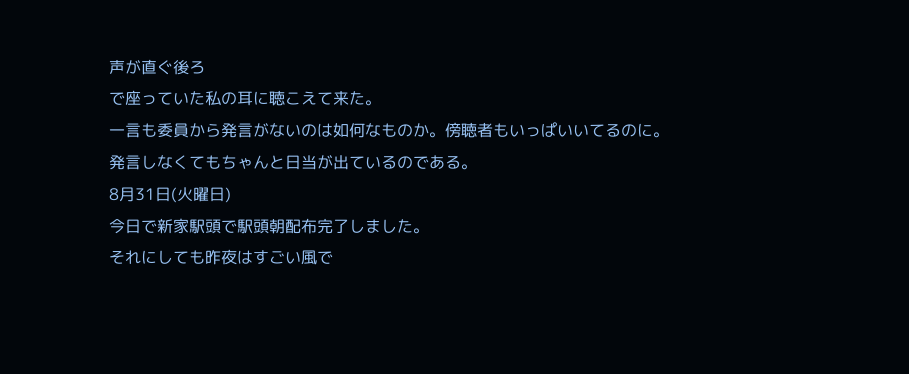声が直ぐ後ろ
で座っていた私の耳に聴こえて来た。
一言も委員から発言がないのは如何なものか。傍聴者もいっぱいいてるのに。
発言しなくてもちゃんと日当が出ているのである。
8月31日(火曜日)
今日で新家駅頭で駅頭朝配布完了しました。
それにしても昨夜はすごい風で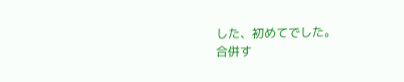した、初めてでした。
合併す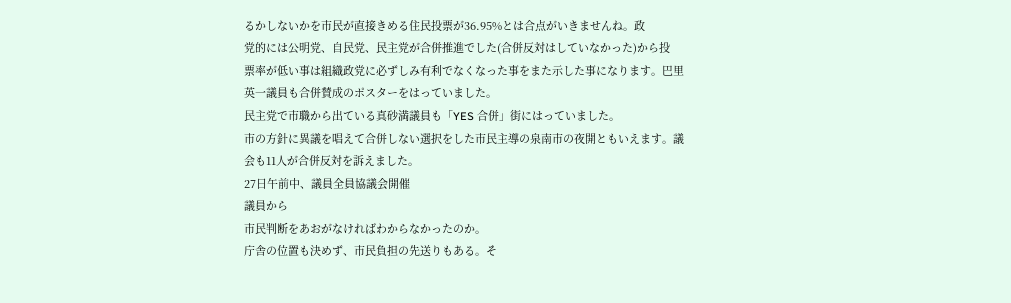るかしないかを市民が直接きめる住民投票が36.95%とは合点がいきませんね。政
党的には公明党、自民党、民主党が合併推進でした(合併反対はしていなかった)から投
票率が低い事は組織政党に必ずしみ有利でなくなった事をまた示した事になります。巴里
英一議員も合併賛成のポスターをはっていました。
民主党で市職から出ている真砂満議員も「YES 合併」街にはっていました。
市の方針に異議を唱えて合併しない選択をした市民主導の泉南市の夜開ともいえます。議
会も11人が合併反対を訴えました。
27日午前中、議員全員協議会開催
議員から
市民判断をあおがなければわからなかったのか。
庁舎の位置も決めず、市民負担の先送りもある。そ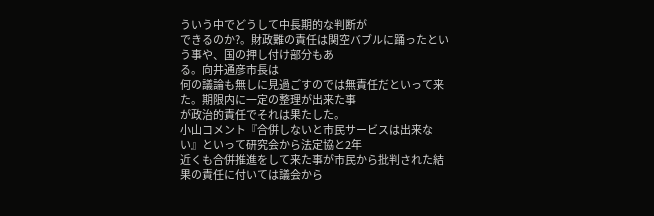ういう中でどうして中長期的な判断が
できるのか?。財政難の責任は関空バブルに踊ったという事や、国の押し付け部分もあ
る。向井通彦市長は
何の議論も無しに見過ごすのでは無責任だといって来た。期限内に一定の整理が出来た事
が政治的責任でそれは果たした。
小山コメント『合併しないと市民サービスは出来ない』といって研究会から法定協と2年
近くも合併推進をして来た事が市民から批判された結果の責任に付いては議会から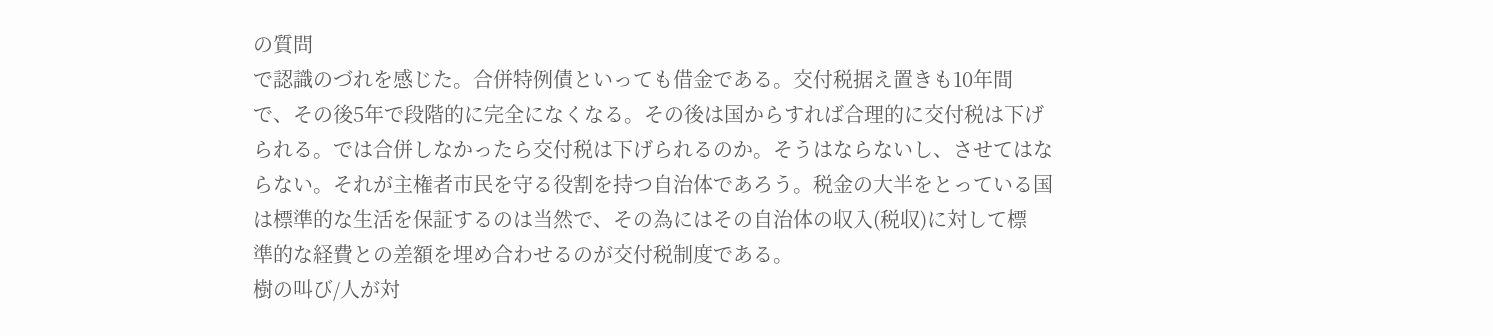の質問
で認識のづれを感じた。合併特例債といっても借金である。交付税据え置きも10年間
で、その後5年で段階的に完全になくなる。その後は国からすれば合理的に交付税は下げ
られる。では合併しなかったら交付税は下げられるのか。そうはならないし、させてはな
らない。それが主権者市民を守る役割を持つ自治体であろう。税金の大半をとっている国
は標準的な生活を保証するのは当然で、その為にはその自治体の収入(税収)に対して標
準的な経費との差額を埋め合わせるのが交付税制度である。
樹の叫び/人が対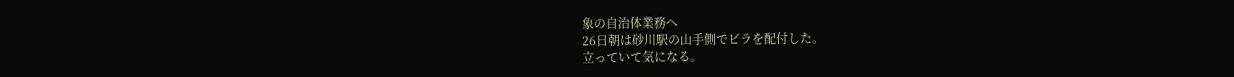象の自治体業務へ
26日朝は砂川駅の山手側でビラを配付した。
立っていて気になる。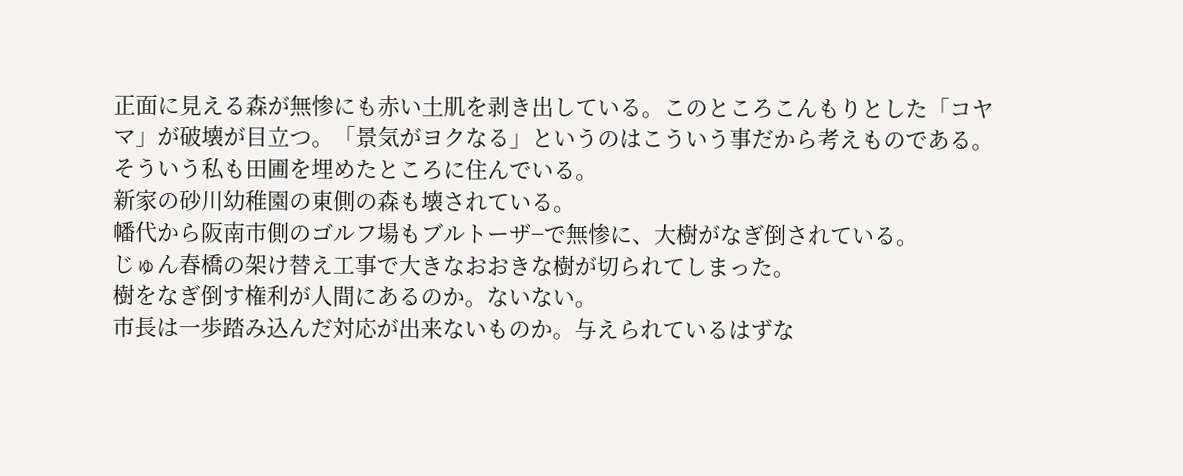正面に見える森が無惨にも赤い土肌を剥き出している。このところこんもりとした「コヤ
マ」が破壊が目立つ。「景気がヨクなる」というのはこういう事だから考えものである。
そういう私も田圃を埋めたところに住んでいる。
新家の砂川幼稚園の東側の森も壊されている。
幡代から阪南市側のゴルフ場もブルトーザ−で無惨に、大樹がなぎ倒されている。
じゅん春橋の架け替え工事で大きなおおきな樹が切られてしまった。
樹をなぎ倒す権利が人間にあるのか。ないない。
市長は一歩踏み込んだ対応が出来ないものか。与えられているはずな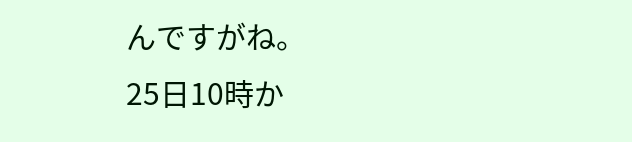んですがね。
25日10時か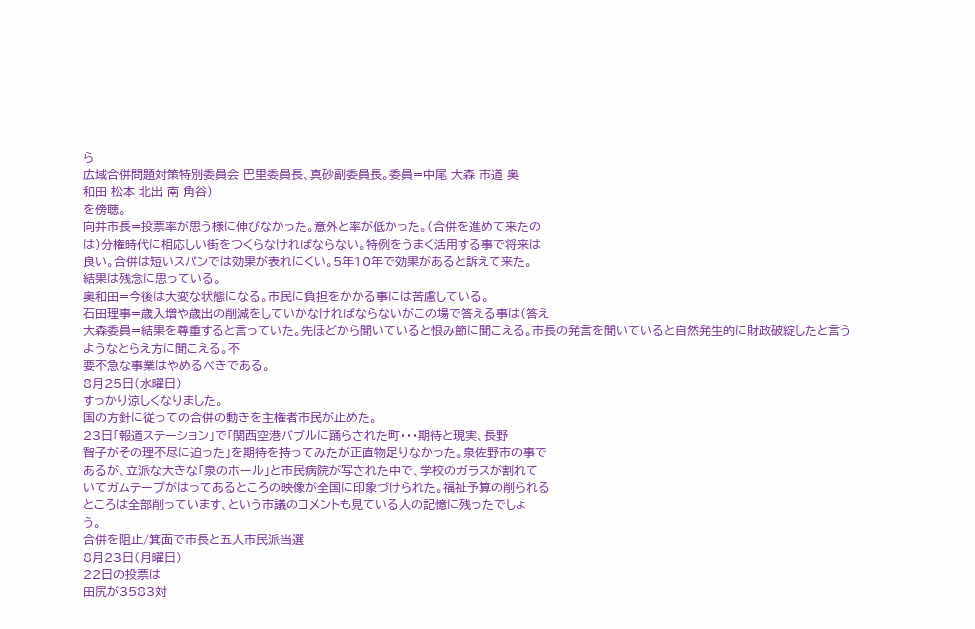ら
広域合併問題対策特別委員会 巴里委員長、真砂副委員長。委員=中尾 大森 市道 奥
和田 松本 北出 南 角谷)
を傍聴。
向井市長=投票率が思う様に伸びなかった。意外と率が低かった。(合併を進めて来たの
は)分権時代に相応しい街をつくらなければならない。特例をうまく活用する事で将来は
良い。合併は短いスパンでは効果が表れにくい。5年10年で効果があると訴えて来た。
結果は残念に思っている。
奥和田=今後は大変な状態になる。市民に負担をかかる事には苦慮している。
石田理事=歳入増や歳出の削減をしていかなければならないがこの場で答える事は(答え
大森委員=結果を尊重すると言っていた。先ほどから聞いていると恨み節に聞こえる。市長の発言を聞いていると自然発生的に財政破綻したと言うようなとらえ方に聞こえる。不
要不急な事業はやめるべきである。
8月25日(水曜日)
すっかり涼しくなりました。
国の方針に従っての合併の動きを主権者市民が止めた。
23日「報道ステーション」で「関西空港バブルに踊らされた町・・・期待と現実、長野
智子がその理不尽に迫った」を期待を持ってみたが正直物足りなかった。泉佐野市の事で
あるが、立派な大きな「泉のホール」と市民病院が写された中で、学校のガラスが割れて
いてガムテープがはってあるところの映像が全国に印象づけられた。福祉予算の削られる
ところは全部削っています、という市議のコメントも見ている人の記憶に残ったでしょ
う。
合併を阻止/箕面で市長と五人市民派当選
8月23日(月曜日)
22日の投票は
田尻が3583対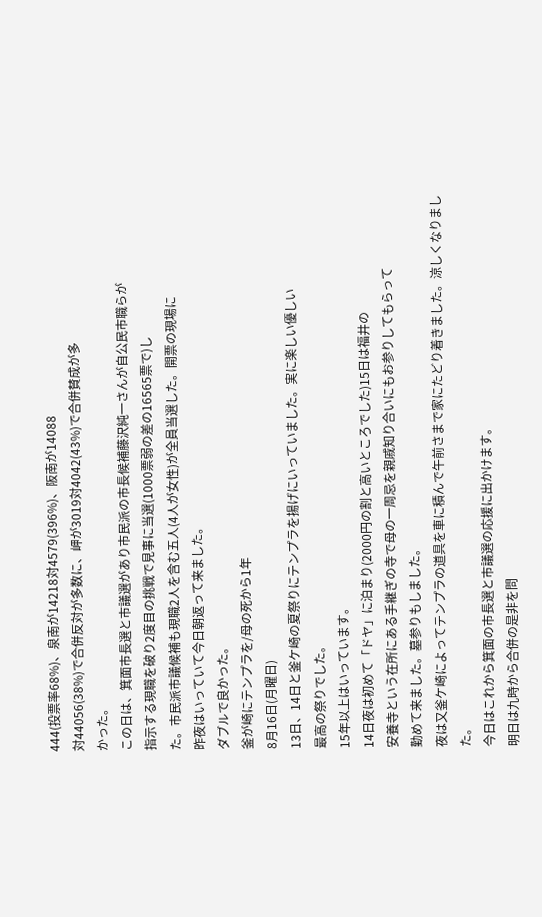444(投票率68%)、泉南が14218対4579(396%)、阪南が14088
対44056(38%)で合併反対が多数に、岬が3019対4042(43%)で合併賛成が多
かった。
この日は、箕面市長選と市議選があり市民派の市長候補藤沢純一さんが自公民市職らが
指示する現職を破り2度目の挑戦で見事に当選(1000票弱の差の16565票で)し
た。市民派市議候補も現職2人を含む五人(4人が女性)が全員当選した。開票の現場に
昨夜はいっていて今日朝返って来ました。
ダブルで良かった。
釜が崎にテンプラを/母の死から1年
8月16日(月曜日)
13日、14日と釜ケ崎の夏祭りにテンプラを揚げにいっていました。実に楽しい優しい
最高の祭りでした。
15年以上はいっています。
14日夜は初めて「ドヤ」に泊まり(2000円の割と高いところでした)15日は福井の
安養寺という在所にある手継ぎの寺で母の一周忌を親戚知り合いにもお参りしてもらって
勤めて来ました。墓参りもしました。
夜は又釜ケ崎によってテンプラの道具を車に積んで午前さまで家にたどり着きました。涼しくなりました。
今日はこれから箕面の市長選と市議選の応援に出かけます。
明日は九時から合併の是非を問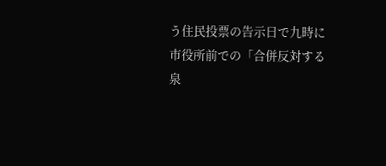う住民投票の告示日で九時に市役所前での「合併反対する
泉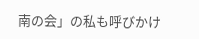南の会」の私も呼びかけ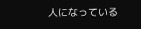人になっている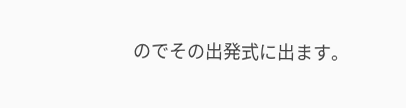のでその出発式に出ます。